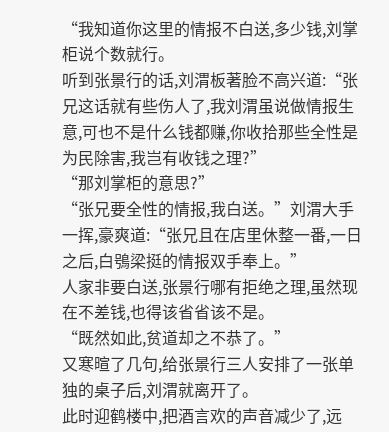“我知道你这里的情报不白送,多少钱,刘掌柜说个数就行。
听到张景行的话,刘渭板著脸不高兴道:“张兄这话就有些伤人了,我刘渭虽说做情报生意,可也不是什么钱都赚,你收拾那些全性是为民除害,我岂有收钱之理?”
“那刘掌柜的意思?”
“张兄要全性的情报,我白送。”刘渭大手一挥,豪爽道:“张兄且在店里休整一番,一日之后,白鴞梁挺的情报双手奉上。”
人家非要白送,张景行哪有拒绝之理,虽然现在不差钱,也得该省省该不是。
“既然如此,贫道却之不恭了。”
又寒暄了几句,给张景行三人安排了一张单独的桌子后,刘渭就离开了。
此时迎鹤楼中,把酒言欢的声音减少了,远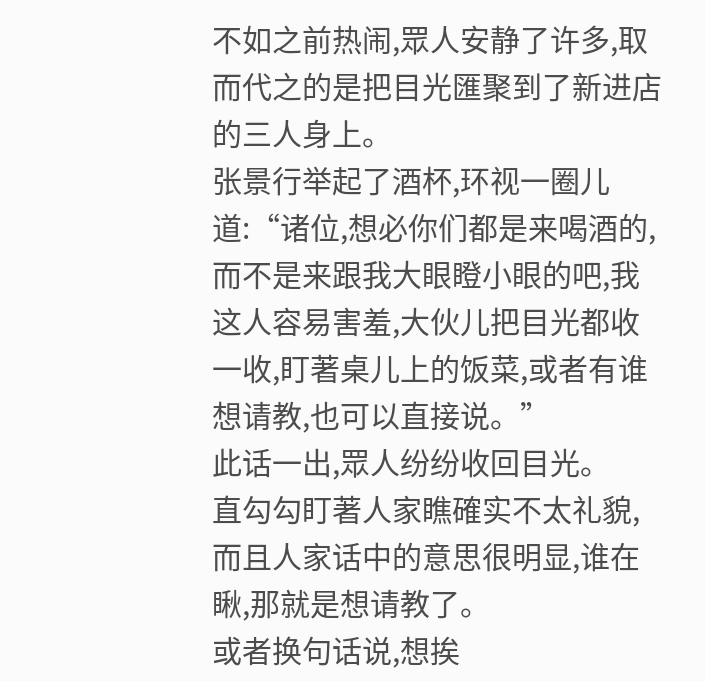不如之前热闹,眾人安静了许多,取而代之的是把目光匯聚到了新进店的三人身上。
张景行举起了酒杯,环视一圈儿道:“诸位,想必你们都是来喝酒的,而不是来跟我大眼瞪小眼的吧,我这人容易害羞,大伙儿把目光都收一收,盯著桌儿上的饭菜,或者有谁想请教,也可以直接说。”
此话一出,眾人纷纷收回目光。
直勾勾盯著人家瞧確实不太礼貌,而且人家话中的意思很明显,谁在瞅,那就是想请教了。
或者换句话说,想挨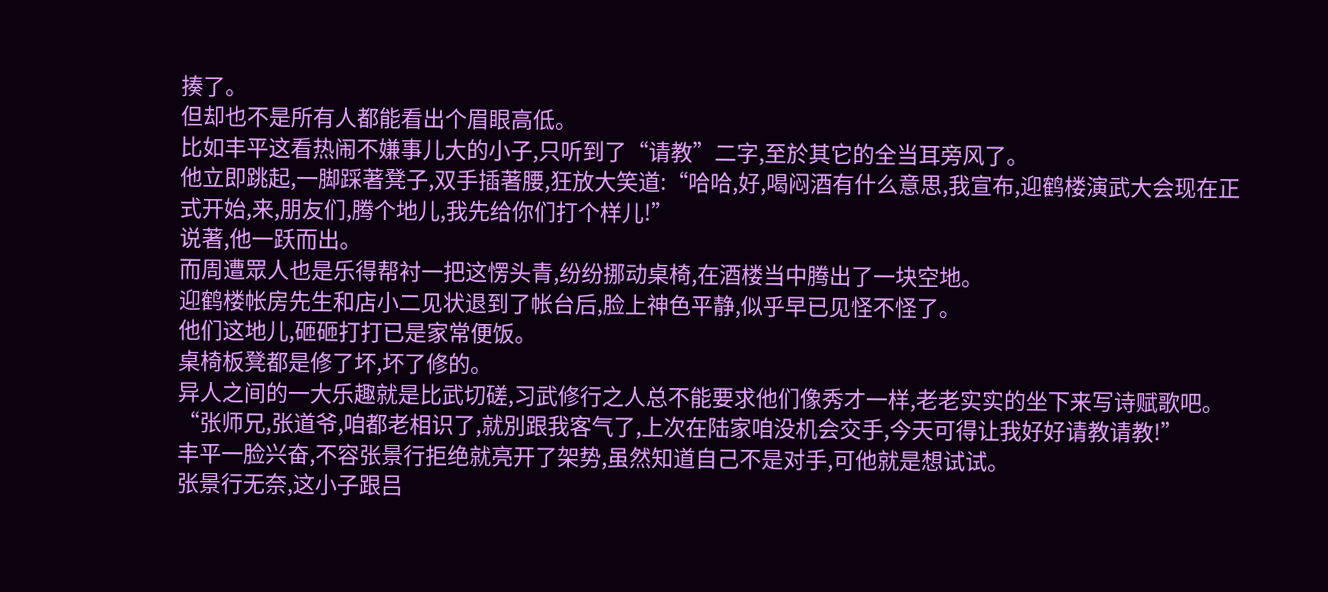揍了。
但却也不是所有人都能看出个眉眼高低。
比如丰平这看热闹不嫌事儿大的小子,只听到了“请教”二字,至於其它的全当耳旁风了。
他立即跳起,一脚踩著凳子,双手插著腰,狂放大笑道:“哈哈,好,喝闷酒有什么意思,我宣布,迎鹤楼演武大会现在正式开始,来,朋友们,腾个地儿,我先给你们打个样儿!”
说著,他一跃而出。
而周遭眾人也是乐得帮衬一把这愣头青,纷纷挪动桌椅,在酒楼当中腾出了一块空地。
迎鹤楼帐房先生和店小二见状退到了帐台后,脸上神色平静,似乎早已见怪不怪了。
他们这地儿,砸砸打打已是家常便饭。
桌椅板凳都是修了坏,坏了修的。
异人之间的一大乐趣就是比武切磋,习武修行之人总不能要求他们像秀才一样,老老实实的坐下来写诗赋歌吧。
“张师兄,张道爷,咱都老相识了,就別跟我客气了,上次在陆家咱没机会交手,今天可得让我好好请教请教!”
丰平一脸兴奋,不容张景行拒绝就亮开了架势,虽然知道自己不是对手,可他就是想试试。
张景行无奈,这小子跟吕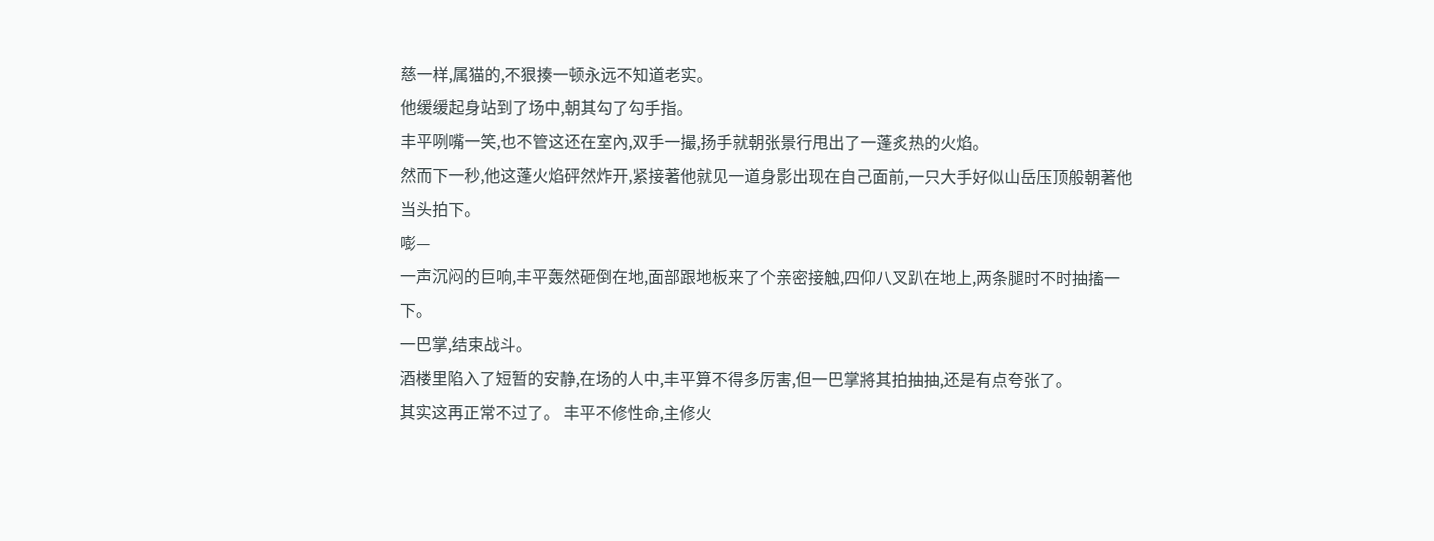慈一样,属猫的,不狠揍一顿永远不知道老实。
他缓缓起身站到了场中,朝其勾了勾手指。
丰平咧嘴一笑,也不管这还在室內,双手一撮,扬手就朝张景行甩出了一蓬炙热的火焰。
然而下一秒,他这蓬火焰砰然炸开,紧接著他就见一道身影出现在自己面前,一只大手好似山岳压顶般朝著他当头拍下。
嘭—
一声沉闷的巨响,丰平轰然砸倒在地,面部跟地板来了个亲密接触,四仰八叉趴在地上,两条腿时不时抽搐一下。
一巴掌,结束战斗。
酒楼里陷入了短暂的安静,在场的人中,丰平算不得多厉害,但一巴掌將其拍抽抽,还是有点夸张了。
其实这再正常不过了。 丰平不修性命,主修火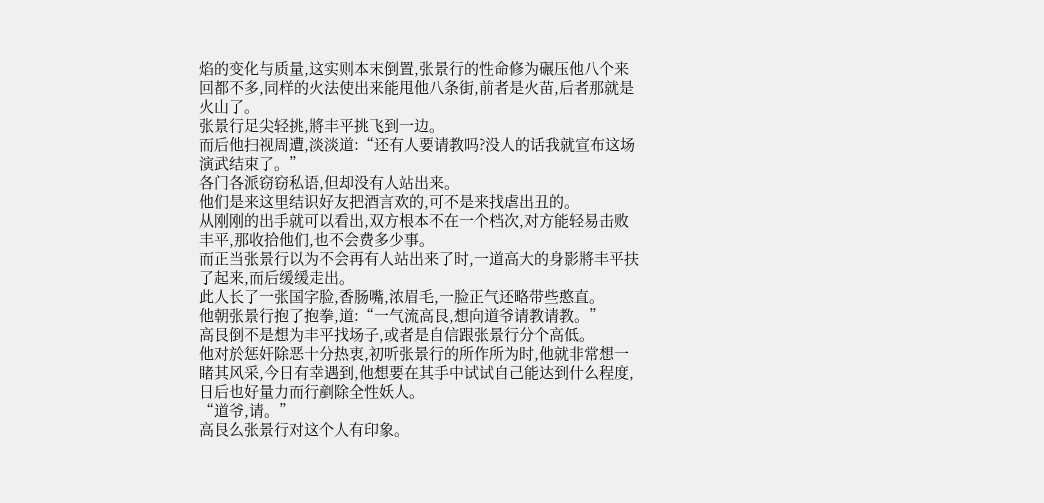焰的变化与质量,这实则本末倒置,张景行的性命修为碾压他八个来回都不多,同样的火法使出来能甩他八条街,前者是火苗,后者那就是火山了。
张景行足尖轻挑,將丰平挑飞到一边。
而后他扫视周遭,淡淡道:“还有人要请教吗?没人的话我就宣布这场演武结束了。”
各门各派窃窃私语,但却没有人站出来。
他们是来这里结识好友把酒言欢的,可不是来找虐出丑的。
从刚刚的出手就可以看出,双方根本不在一个档次,对方能轻易击败丰平,那收拾他们,也不会费多少事。
而正当张景行以为不会再有人站出来了时,一道高大的身影將丰平扶了起来,而后缓缓走出。
此人长了一张国字脸,香肠嘴,浓眉毛,一脸正气还略带些憨直。
他朝张景行抱了抱拳,道:“一气流高艮,想向道爷请教请教。”
高艮倒不是想为丰平找场子,或者是自信跟张景行分个高低。
他对於惩奸除恶十分热衷,初听张景行的所作所为时,他就非常想一睹其风采,今日有幸遇到,他想要在其手中试试自己能达到什么程度,日后也好量力而行剷除全性妖人。
“道爷,请。”
高艮么张景行对这个人有印象。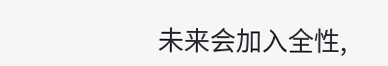未来会加入全性,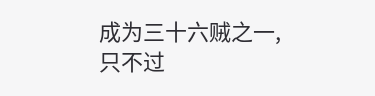成为三十六贼之一,只不过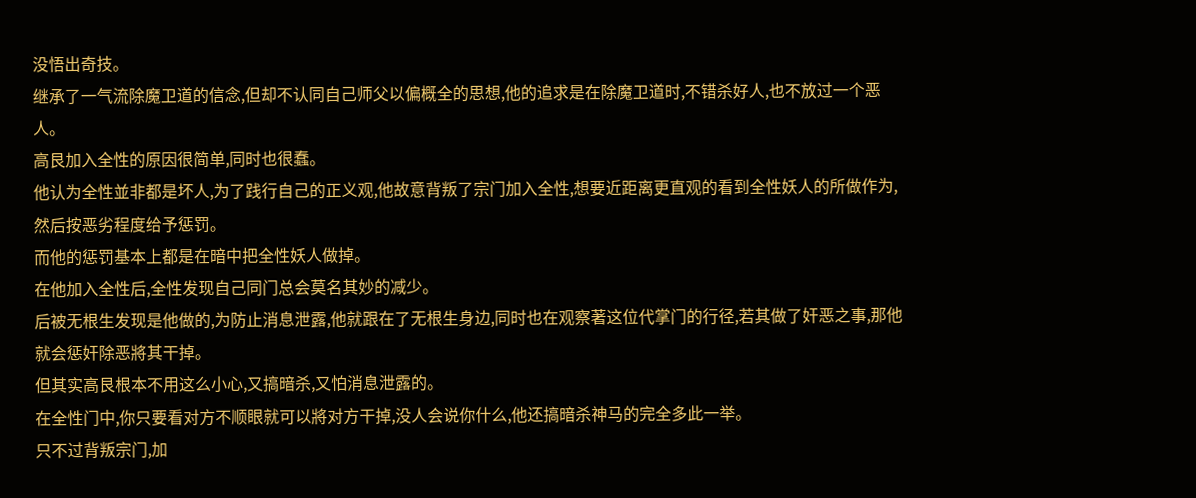没悟出奇技。
继承了一气流除魔卫道的信念,但却不认同自己师父以偏概全的思想,他的追求是在除魔卫道时,不错杀好人,也不放过一个恶人。
高艮加入全性的原因很简单,同时也很蠢。
他认为全性並非都是坏人,为了践行自己的正义观,他故意背叛了宗门加入全性,想要近距离更直观的看到全性妖人的所做作为,然后按恶劣程度给予惩罚。
而他的惩罚基本上都是在暗中把全性妖人做掉。
在他加入全性后,全性发现自己同门总会莫名其妙的减少。
后被无根生发现是他做的,为防止消息泄露,他就跟在了无根生身边,同时也在观察著这位代掌门的行径,若其做了奸恶之事,那他就会惩奸除恶將其干掉。
但其实高艮根本不用这么小心,又搞暗杀,又怕消息泄露的。
在全性门中,你只要看对方不顺眼就可以將对方干掉,没人会说你什么,他还搞暗杀神马的完全多此一举。
只不过背叛宗门,加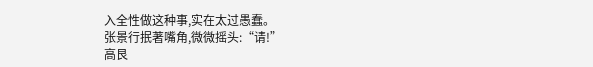入全性做这种事,实在太过愚蠢。
张景行抿著嘴角,微微摇头:“请!”
高艮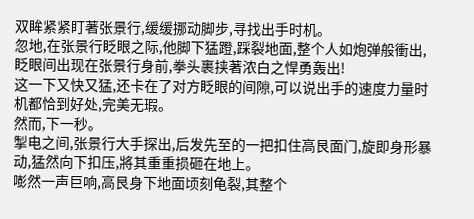双眸紧紧盯著张景行,缓缓挪动脚步,寻找出手时机。
忽地,在张景行眨眼之际,他脚下猛蹬,踩裂地面,整个人如炮弹般衝出,眨眼间出现在张景行身前,拳头裹挟著浓白之悍勇轰出!
这一下又快又猛,还卡在了对方眨眼的间隙,可以说出手的速度力量时机都恰到好处,完美无瑕。
然而,下一秒。
掣电之间,张景行大手探出,后发先至的一把扣住高艮面门,旋即身形暴动,猛然向下扣压,將其重重损砸在地上。
嘭然一声巨响,高艮身下地面顷刻龟裂,其整个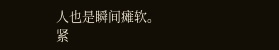人也是瞬间瘫软。
紧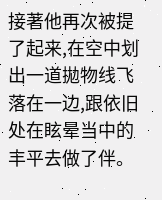接著他再次被提了起来,在空中划出一道拋物线飞落在一边,跟依旧处在眩晕当中的丰平去做了伴。